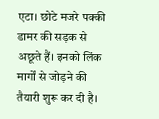एटा। छोटे मजरे पक्की डामर की सड़क से अछूते हैं। इनको लिंक मार्गों से जोड़ने की तैयारी शुरू कर दी है।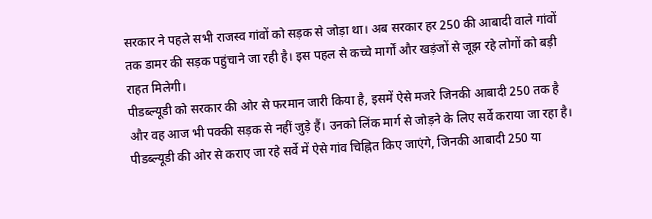सरकार ने पहले सभी राजस्व गांवों को सड़क से जोड़ा था। अब सरकार हर 250 की आबादी वाले गांवों तक डामर की सड़क पहुंचाने जा रही है। इस पहल से कच्चे मार्गों और खड़ंजों से जूझ रहे लोगों को बड़ी राहत मिलेगी।
पीडब्ल्यूडी को सरकार की ओर से फरमान जारी किया है, इसमें ऐसे मजरे जिनकी आबादी 250 तक है और वह आज भी पक्की सड़क से नहीं जुड़े हैं। उनको लिंक मार्ग से जोड़ने के लिए सर्वे कराया जा रहा है। पीडब्ल्यूडी की ओर से कराए जा रहे सर्वे में ऐसे गांव चिह्नित किए जाएंगे, जिनकी आबादी 250 या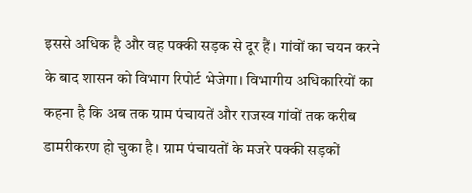इससे अधिक है और वह पक्की सड़क से दूर हैं। गांवों का चयन करने के बाद शासन को विभाग रिपोर्ट भेजेगा। विभागीय अधिकारियों का कहना है कि अब तक ग्राम पंचायतें और राजस्व गांवों तक करीब डामरीकरण हो चुका है। ग्राम पंचायतों के मजरे पक्की सड़कों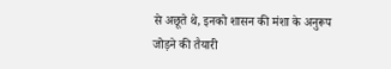से अछूते थे, इनको शासन की मंशा के अनुरूप जोड़ने की तैयारी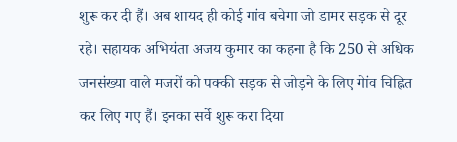शुरू कर दी हैं। अब शायद ही कोई गांव बचेगा जो डामर सड़क से दूर रहे। सहायक अभियंता अजय कुमार का कहना है कि 250 से अधिक जनसंख्या वाले मजरों को पक्की सड़क से जोड़ने के लिए गेांव चिह्नित कर लिए गए हैं। इनका सर्वे शुरू करा दिया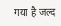गया है जल्द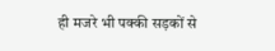ही मजरे भी पक्की सड़कों से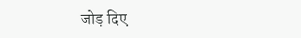जोड़ दिए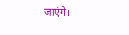जाएंगे।